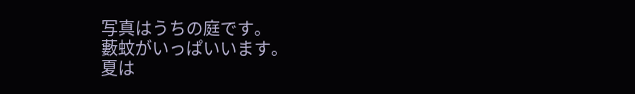写真はうちの庭です。
藪蚊がいっぱいいます。
夏は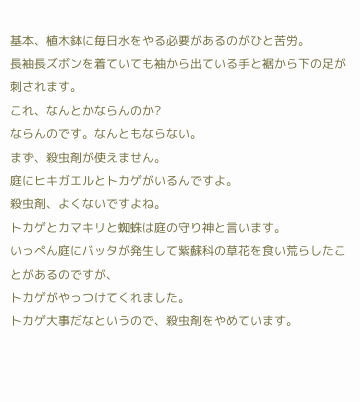基本、植木鉢に毎日水をやる必要があるのがひと苦労。
長袖長ズボンを着ていても袖から出ている手と裾から下の足が刺されます。
これ、なんとかならんのか?
ならんのです。なんともならない。
まず、殺虫剤が使えません。
庭にヒキガエルとトカゲがいるんですよ。
殺虫剤、よくないですよね。
トカゲとカマキリと蜘蛛は庭の守り神と言います。
いっぺん庭にバッタが発生して紫蘇科の草花を食い荒らしたことがあるのですが、
トカゲがやっつけてくれました。
トカゲ大事だなというので、殺虫剤をやめています。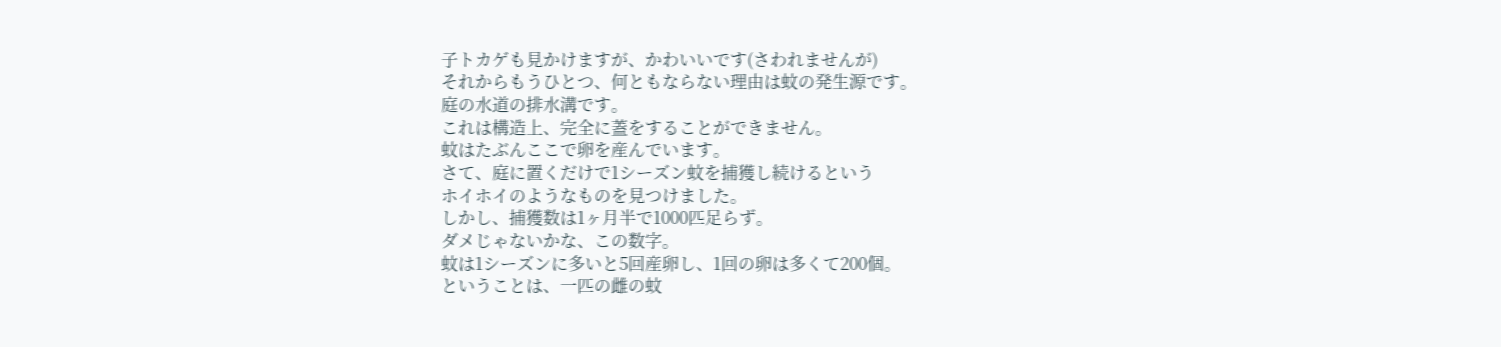子トカゲも見かけますが、かわいいです(さわれませんが)
それからもうひとつ、何ともならない理由は蚊の発生源です。
庭の水道の排水溝です。
これは構造上、完全に蓋をすることができません。
蚊はたぶんここで卵を産んでいます。
さて、庭に置くだけで1シーズン蚊を捕獲し続けるという
ホイホイのようなものを見つけました。
しかし、捕獲数は1ヶ月半で1000匹足らず。
ダメじゃないかな、この数字。
蚊は1シーズンに多いと5回産卵し、1回の卵は多くて200個。
ということは、一匹の雌の蚊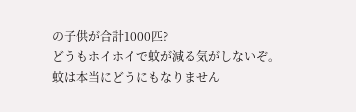の子供が合計1000匹?
どうもホイホイで蚊が減る気がしないぞ。
蚊は本当にどうにもなりません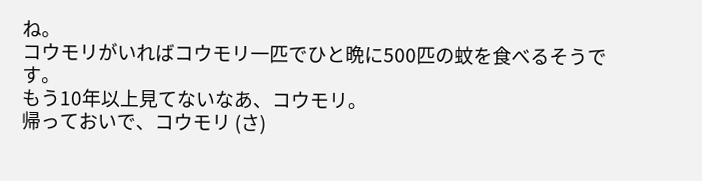ね。
コウモリがいればコウモリ一匹でひと晩に500匹の蚊を食べるそうです。
もう10年以上見てないなあ、コウモリ。
帰っておいで、コウモリ (さ)